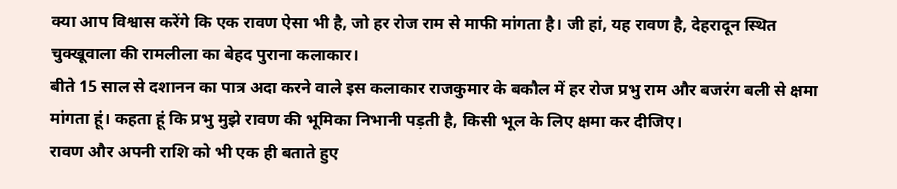क्या आप विश्वास करेंगे कि एक रावण ऐसा भी है, जो हर रोज राम से माफी मांगता है। जी हां, यह रावण है, देहरादून स्थित चुक्खूवाला की रामलीला का बेहद पुराना कलाकार।
बीते 15 साल से दशानन का पात्र अदा करने वाले इस कलाकार राजकुमार के बकौल में हर रोज प्रभु राम और बजरंग बली से क्षमा मांगता हूं। कहता हूं कि प्रभु मुझे रावण की भूमिका निभानी पड़ती है, किसी भूल के लिए क्षमा कर दीजिए।
रावण और अपनी राशि को भी एक ही बताते हुए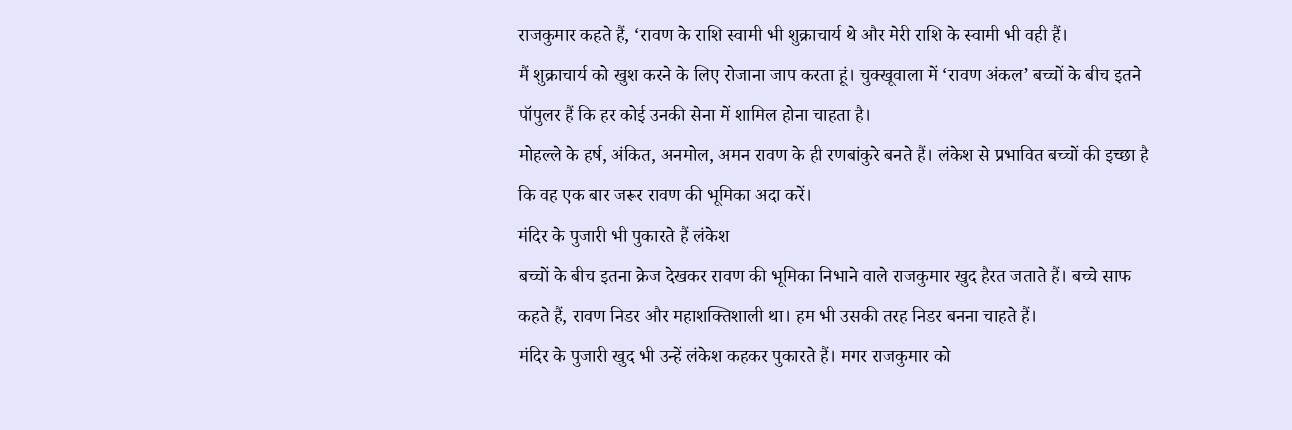राजकुमार कहते हैं, ‘रावण के राशि स्वामी भी शुक्राचार्य थे और मेरी राशि के स्वामी भी वही हैं।
मैं शुक्राचार्य को खुश करने के लिए रोजाना जाप करता हूं। चुक्खूवाला में ‘रावण अंकल’ बच्चों के बीच इतने पॉपुलर हैं कि हर कोई उनकी सेना में शामिल होना चाहता है।
मोहल्ले के हर्ष, अंकित, अनमोल, अमन रावण के ही रणबांकुरे बनते हैं। लंकेश से प्रभावित बच्चों की इच्छा है कि वह एक बार जरूर रावण की भूमिका अदा करें।
मंदिर के पुजारी भी पुकारते हैं लंकेश
बच्चों के बीच इतना क्रेज देखकर रावण की भूमिका निभाने वाले राजकुमार खुद हैरत जताते हैं। बच्चे साफ कहते हैं, रावण निडर और महाशक्तिशाली था। हम भी उसकी तरह निडर बनना चाहते हैं।
मंदिर के पुजारी खुद भी उन्हें लंकेश कहकर पुकारते हैं। मगर राजकुमार को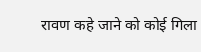रावण कहे जाने को कोई गिला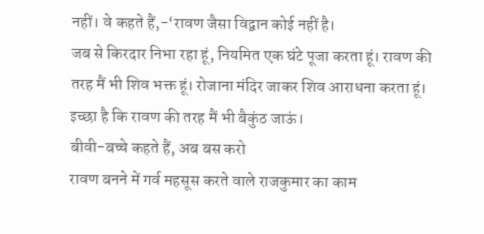नहीं। वे कहते हैं,-‘रावण जैसा विद्वान कोई नहीं है।
जब से किरदार निभा रहा हूं, नियमित एक घंटे पूजा करता हूं। रावण की तरह मैं भी शिव भक्त हूं। रोजाना मंदिर जाकर शिव आराधना करता हूं। इच्छा है कि रावण की तरह मैं भी बैकुंठ जाऊं।
बीवी-बच्चे कहते हैं, अब बस करो
रावण बनने में गर्व महसूस करते वाले राजकुमार का काम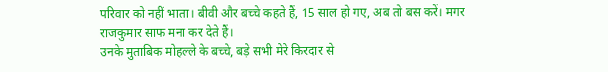परिवार को नहीं भाता। बीवी और बच्चे कहते हैं, 15 साल हो गए, अब तो बस करें। मगर राजकुमार साफ मना कर देते हैं।
उनके मुताबिक मोहल्ले के बच्चे, बड़े सभी मेरे किरदार से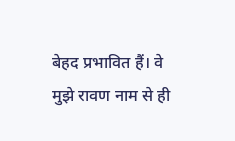बेहद प्रभावित हैं। वे मुझे रावण नाम से ही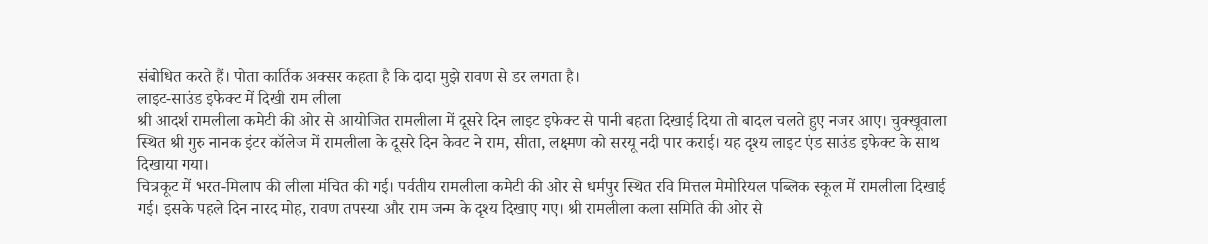संबोधित करते हैं। पोता कार्तिक अक्सर कहता है कि दादा मुझे रावण से डर लगता है।
लाइट-साउंड इफेक्ट में दिखी राम लीला
श्री आदर्श रामलीला कमेटी की ओर से आयोजित रामलीला में दूसरे दिन लाइट इफेक्ट से पानी बहता दिखाई दिया तो बादल चलते हुए नजर आए। चुक्खूवाला स्थित श्री गुरु नानक इंटर कॉलेज में रामलीला के दूसरे दिन केवट ने राम, सीता, लक्ष्मण को सरयू नदी पार कराई। यह दृश्य लाइट एंड साउंड इफेक्ट के साथ दिखाया गया।
चित्रकूट में भरत-मिलाप की लीला मंचित की गई। पर्वतीय रामलीला कमेटी की ओर से धर्मपुर स्थित रवि मित्तल मेमोरियल पब्लिक स्कूल में रामलीला दिखाई गई। इसके पहले दिन नारद मोह, रावण तपस्या और राम जन्म के दृश्य दिखाए गए। श्री रामलीला कला समिति की ओर से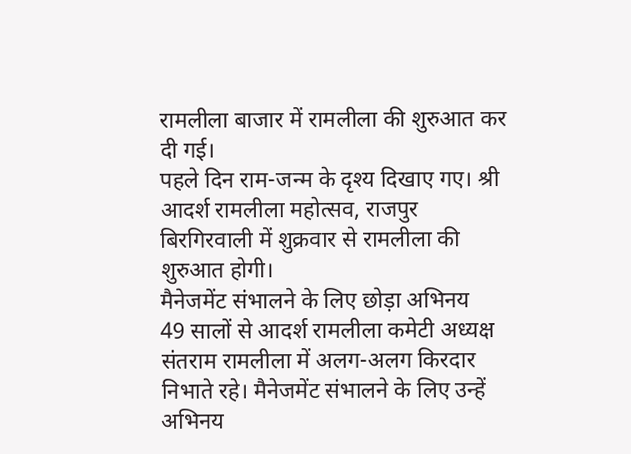रामलीला बाजार में रामलीला की शुरुआत कर दी गई।
पहले दिन राम-जन्म के दृश्य दिखाए गए। श्री आदर्श रामलीला महोत्सव, राजपुर बिरगिरवाली में शुक्रवार से रामलीला की शुरुआत होगी।
मैनेजमेंट संभालने के लिए छोड़ा अभिनय
49 सालों से आदर्श रामलीला कमेटी अध्यक्ष संतराम रामलीला में अलग-अलग किरदार निभाते रहे। मैनेजमेंट संभालने के लिए उन्हें अभिनय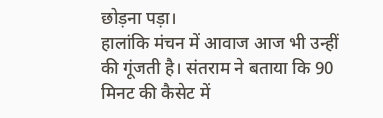छोड़ना पड़ा।
हालांकि मंचन में आवाज आज भी उन्हीं की गूंजती है। संतराम ने बताया कि 90 मिनट की कैसेट में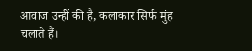आवाज उन्हीं की है, कलाकार सिर्फ मुंह चलाते हैं।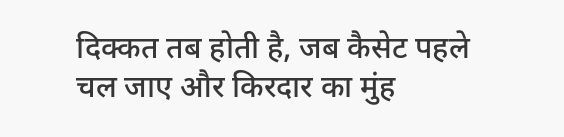दिक्कत तब होती है, जब कैसेट पहले चल जाए और किरदार का मुंह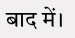बाद में।